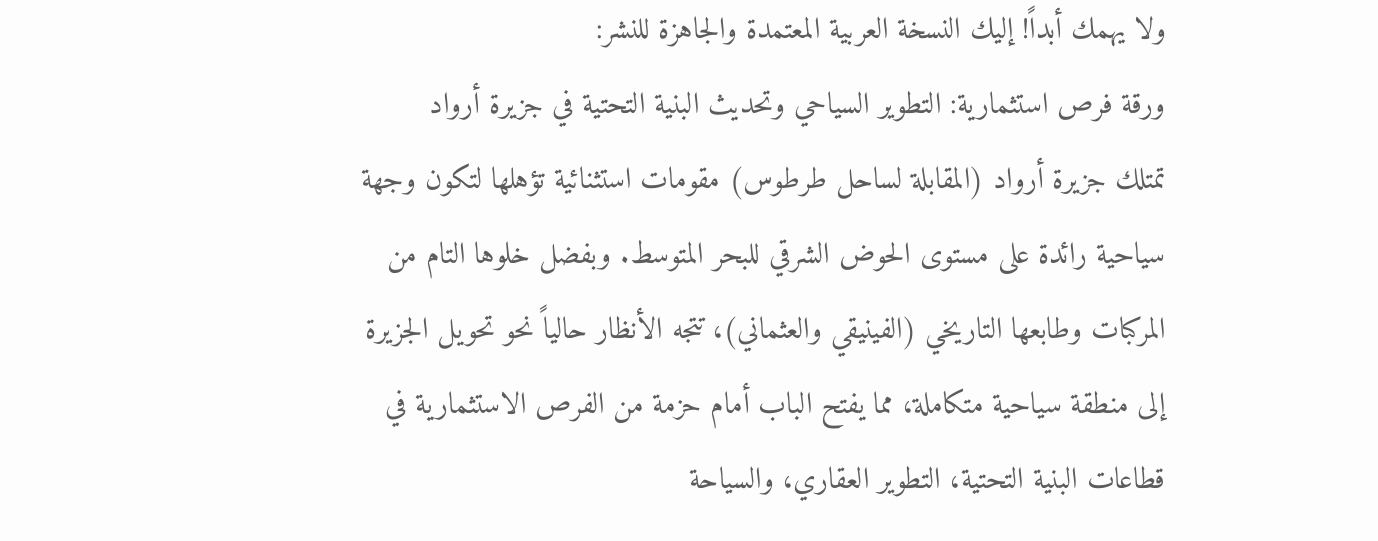ولا يهمك أبداً! إليك النسخة العربية المعتمدة والجاهزة للنشر:
ورقة فرص استثمارية: التطوير السياحي وتحديث البنية التحتية في جزيرة أرواد
تمتلك جزيرة أرواد (المقابلة لساحل طرطوس) مقومات استثنائية تؤهلها لتكون وجهة سياحية رائدة على مستوى الحوض الشرقي للبحر المتوسط. وبفضل خلوها التام من المركبات وطابعها التاريخي (الفينيقي والعثماني)، تتجه الأنظار حالياً نحو تحويل الجزيرة إلى منطقة سياحية متكاملة، مما يفتح الباب أمام حزمة من الفرص الاستثمارية في قطاعات البنية التحتية، التطوير العقاري، والسياحة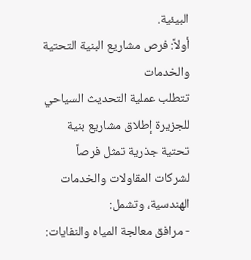البيئية.
أولاً: فرص مشاريع البنية التحتية والخدمات
تتطلب عملية التحديث السياحي للجزيرة إطلاق مشاريع بنية تحتية جذرية تمثل فرصاً لشركات المقاولات والخدمات الهندسية، وتشمل:
- مرافق معالجة المياه والنفايات: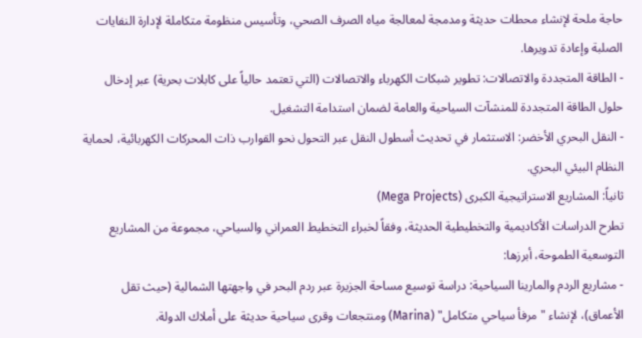حاجة ملحة لإنشاء محطات حديثة ومدمجة لمعالجة مياه الصرف الصحي، وتأسيس منظومة متكاملة لإدارة النفايات الصلبة وإعادة تدويرها.
- الطاقة المتجددة والاتصالات: تطوير شبكات الكهرباء والاتصالات (التي تعتمد حالياً على كابلات بحرية) عبر إدخال حلول الطاقة المتجددة للمنشآت السياحية والعامة لضمان استدامة التشغيل.
- النقل البحري الأخضر: الاستثمار في تحديث أسطول النقل عبر التحول نحو القوارب ذات المحركات الكهربائية، لحماية النظام البيئي البحري.
ثانياً: المشاريع الاستراتيجية الكبرى (Mega Projects)
تطرح الدراسات الأكاديمية والتخطيطية الحديثة، وفقاً لخبراء التخطيط العمراني والسياحي، مجموعة من المشاريع التوسعية الطموحة، أبرزها:
- مشاريع الردم والمارينا السياحية: دراسة توسيع مساحة الجزيرة عبر ردم البحر في واجهتها الشمالية (حيث تقل الأعماق)، لإنشاء "مرفأ سياحي متكامل" (Marina) ومنتجعات وقرى سياحية حديثة على أملاك الدولة.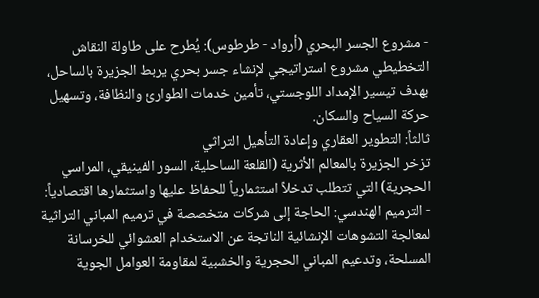- مشروع الجسر البحري (أرواد - طرطوس): يُطرح على طاولة النقاش التخطيطي مشروع استراتيجي لإنشاء جسر بحري يربط الجزيرة بالساحل، بهدف تيسير الإمداد اللوجستي، تأمين خدمات الطوارئ والنظافة، وتسهيل حركة السياح والسكان.
ثالثاً: التطوير العقاري وإعادة التأهيل التراثي
تزخر الجزيرة بالمعالم الأثرية (القلعة الساحلية، السور الفينيقي، المراسي الحجرية) التي تتطلب تدخلاً استثمارياً للحفاظ عليها واستثمارها اقتصادياً:
- الترميم الهندسي: الحاجة إلى شركات متخصصة في ترميم المباني التراثية لمعالجة التشوهات الإنشائية الناتجة عن الاستخدام العشوائي للخرسانة المسلحة، وتدعيم المباني الحجرية والخشبية لمقاومة العوامل الجوية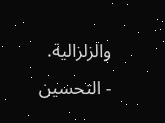والزلزالية.
- التحسين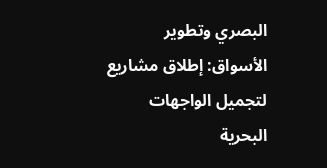البصري وتطوير الأسواق: إطلاق مشاريع لتجميل الواجهات البحرية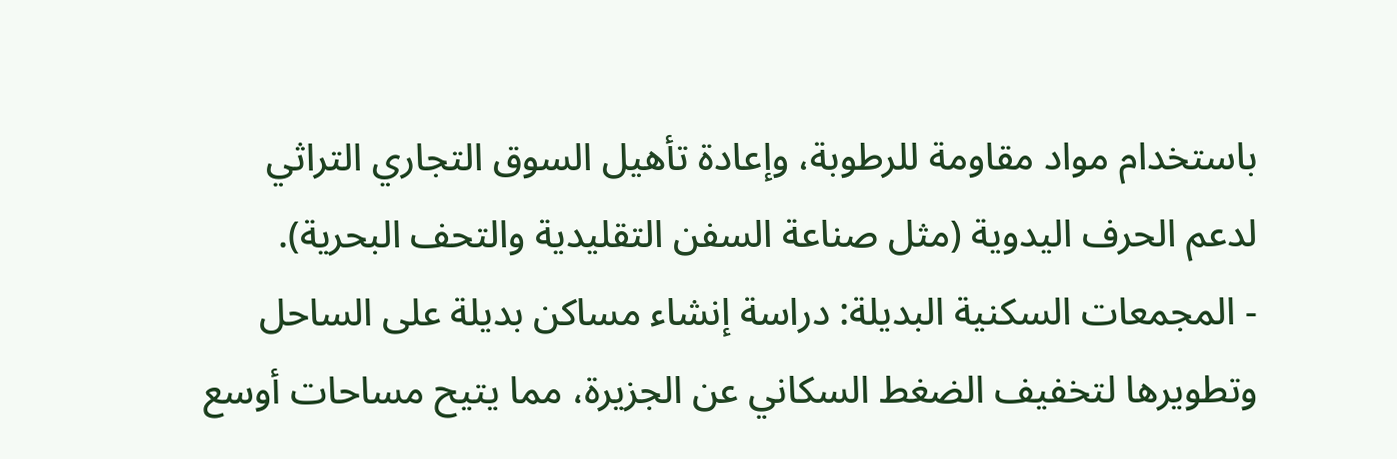باستخدام مواد مقاومة للرطوبة، وإعادة تأهيل السوق التجاري التراثي لدعم الحرف اليدوية (مثل صناعة السفن التقليدية والتحف البحرية).
- المجمعات السكنية البديلة: دراسة إنشاء مساكن بديلة على الساحل وتطويرها لتخفيف الضغط السكاني عن الجزيرة، مما يتيح مساحات أوسع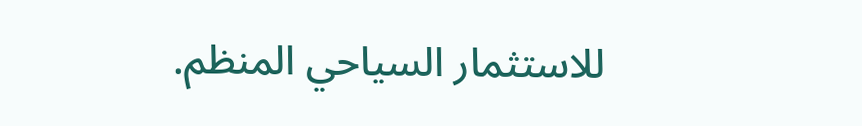للاستثمار السياحي المنظم.